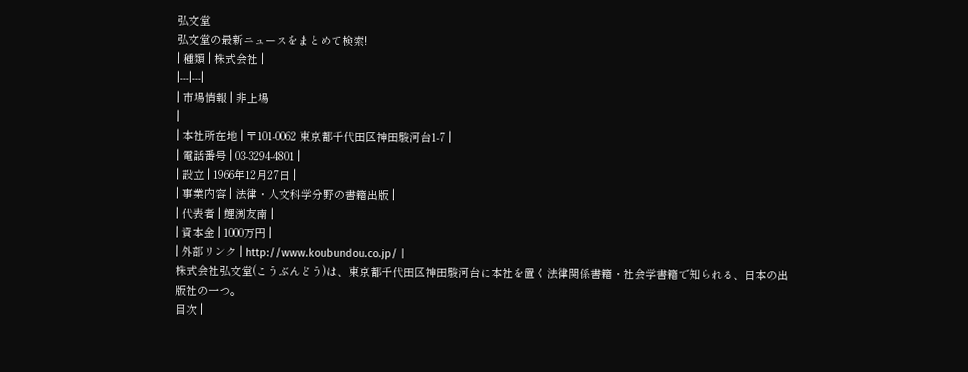弘文堂
弘文堂の最新ニュースをまとめて検索!
| 種類 | 株式会社 |
|---|---|
| 市場情報 | 非上場
|
| 本社所在地 | 〒101-0062 東京都千代田区神田駿河台1-7 |
| 電話番号 | 03-3294-4801 |
| 設立 | 1966年12月27日 |
| 事業内容 | 法律・人文科学分野の書籍出版 |
| 代表者 | 鯉渕友南 |
| 資本金 | 1000万円 |
| 外部リンク | http://www.koubundou.co.jp/ |
株式会社弘文堂(こうぶんどう)は、東京都千代田区神田駿河台に本社を置く法律関係書籍・社会学書籍で知られる、日本の出版社の一つ。
目次 |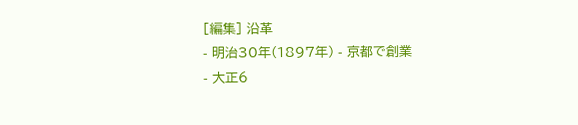[編集] 沿革
- 明治30年(1897年) - 京都で創業
- 大正6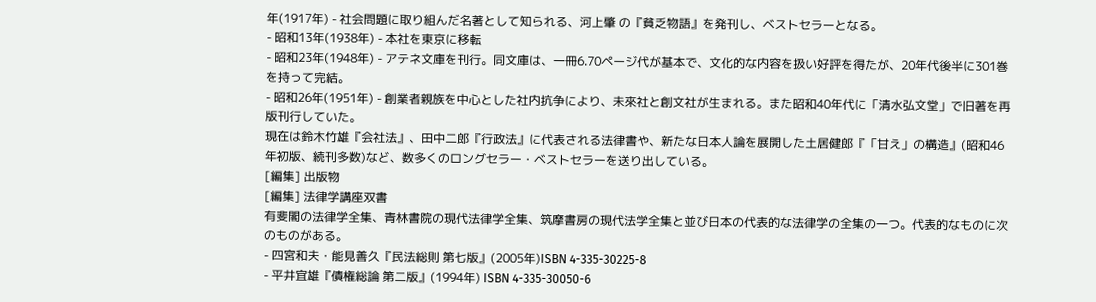年(1917年) - 社会問題に取り組んだ名著として知られる、河上肇 の『貧乏物語』を発刊し、ベストセラーとなる。
- 昭和13年(1938年) - 本社を東京に移転
- 昭和23年(1948年) - アテネ文庫を刊行。同文庫は、一冊6.70ページ代が基本で、文化的な内容を扱い好評を得たが、20年代後半に301巻を持って完結。
- 昭和26年(1951年) - 創業者親族を中心とした社内抗争により、未來社と創文社が生まれる。また昭和40年代に「清水弘文堂」で旧著を再版刊行していた。
現在は鈴木竹雄『会社法』、田中二郎『行政法』に代表される法律書や、新たな日本人論を展開した土居健郎『「甘え」の構造』(昭和46年初版、続刊多数)など、数多くのロングセラー・ベストセラーを送り出している。
[編集] 出版物
[編集] 法律学講座双書
有斐閣の法律学全集、青林書院の現代法律学全集、筑摩書房の現代法学全集と並び日本の代表的な法律学の全集の一つ。代表的なものに次のものがある。
- 四宮和夫・能見善久『民法総則 第七版』(2005年)ISBN 4-335-30225-8
- 平井宜雄『債権総論 第二版』(1994年) ISBN 4-335-30050-6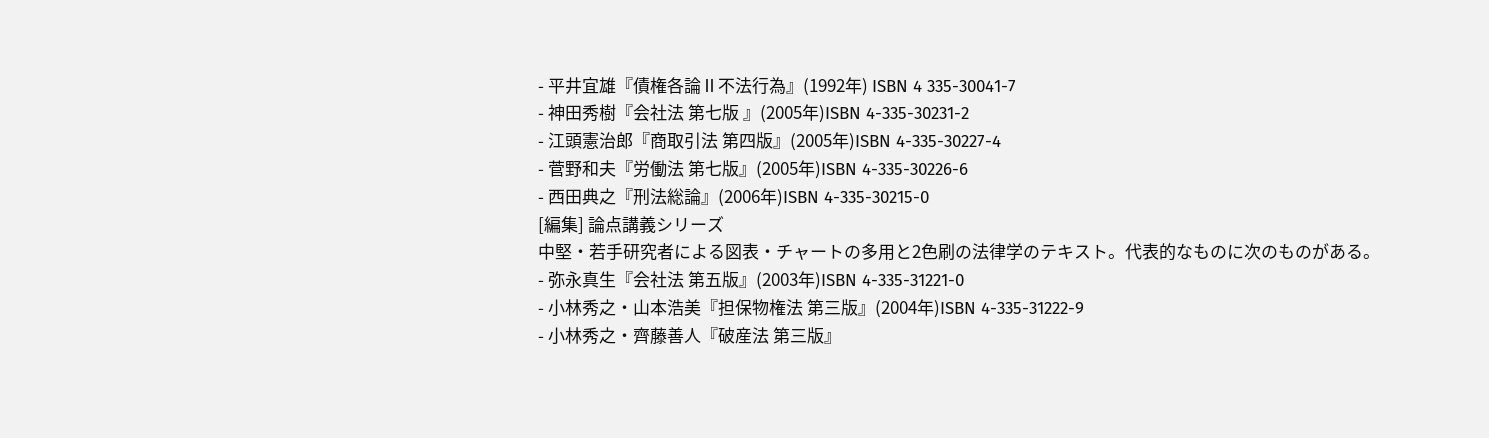- 平井宜雄『債権各論Ⅱ不法行為』(1992年) ISBN 4 335-30041-7
- 神田秀樹『会社法 第七版 』(2005年)ISBN 4-335-30231-2
- 江頭憲治郎『商取引法 第四版』(2005年)ISBN 4-335-30227-4
- 菅野和夫『労働法 第七版』(2005年)ISBN 4-335-30226-6
- 西田典之『刑法総論』(2006年)ISBN 4-335-30215-0
[編集] 論点講義シリーズ
中堅・若手研究者による図表・チャートの多用と2色刷の法律学のテキスト。代表的なものに次のものがある。
- 弥永真生『会社法 第五版』(2003年)ISBN 4-335-31221-0
- 小林秀之・山本浩美『担保物権法 第三版』(2004年)ISBN 4-335-31222-9
- 小林秀之・齊藤善人『破産法 第三版』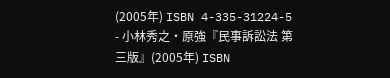(2005年) ISBN 4-335-31224-5
- 小林秀之・原強『民事訴訟法 第三版』(2005年) ISBN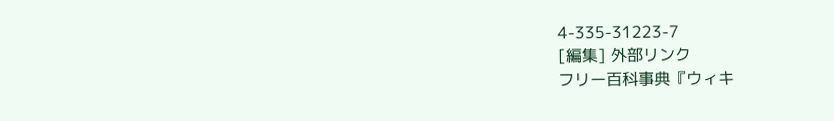4-335-31223-7
[編集] 外部リンク
フリー百科事典『ウィキ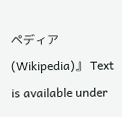ペディア(Wikipedia)』 Text is available under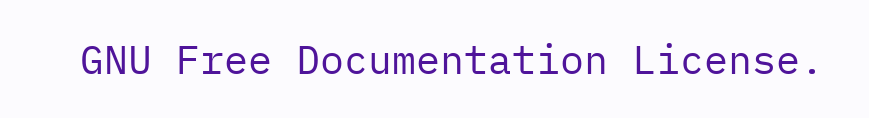GNU Free Documentation License.